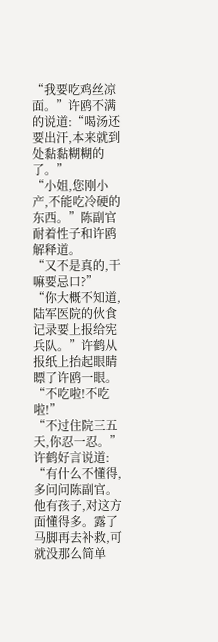“我要吃鸡丝凉面。”许鸥不满的说道:“喝汤还要出汗,本来就到处黏黏糊糊的了。”
“小姐,您刚小产,不能吃冷硬的东西。”陈副官耐着性子和许鸥解释道。
“又不是真的,干嘛要忌口?”
“你大概不知道,陆军医院的伙食记录要上报给宪兵队。”许鹤从报纸上抬起眼睛瞟了许鸥一眼。
“不吃啦!不吃啦!”
“不过住院三五天,你忍一忍。”许鹤好言说道:
“有什么不懂得,多问问陈副官。他有孩子,对这方面懂得多。露了马脚再去补救,可就没那么简单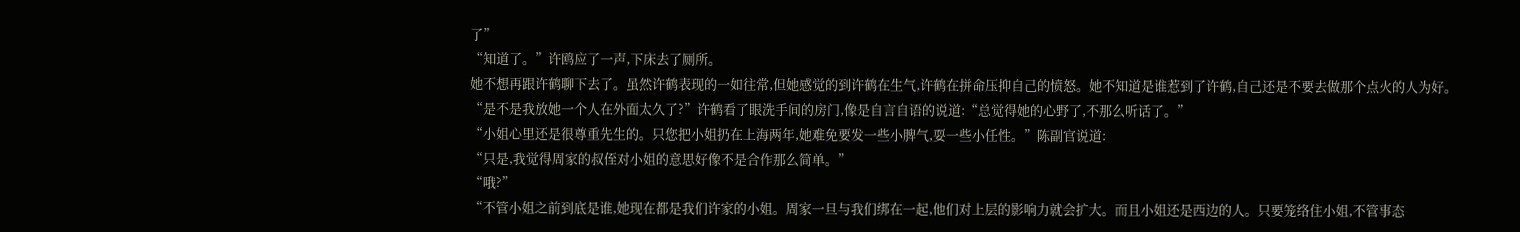了”
“知道了。”许鸥应了一声,下床去了厕所。
她不想再跟许鹤聊下去了。虽然许鹤表现的一如往常,但她感觉的到许鹤在生气,许鹤在拼命压抑自己的愤怒。她不知道是谁惹到了许鹤,自己还是不要去做那个点火的人为好。
“是不是我放她一个人在外面太久了?”许鹤看了眼洗手间的房门,像是自言自语的说道:“总觉得她的心野了,不那么听话了。”
“小姐心里还是很尊重先生的。只您把小姐扔在上海两年,她难免要发一些小脾气,耍一些小任性。”陈副官说道:
“只是,我觉得周家的叔侄对小姐的意思好像不是合作那么简单。”
“哦?”
“不管小姐之前到底是谁,她现在都是我们许家的小姐。周家一旦与我们绑在一起,他们对上层的影响力就会扩大。而且小姐还是西边的人。只要笼络住小姐,不管事态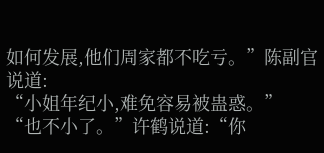如何发展,他们周家都不吃亏。”陈副官说道:
“小姐年纪小,难免容易被蛊惑。”
“也不小了。”许鹤说道:“你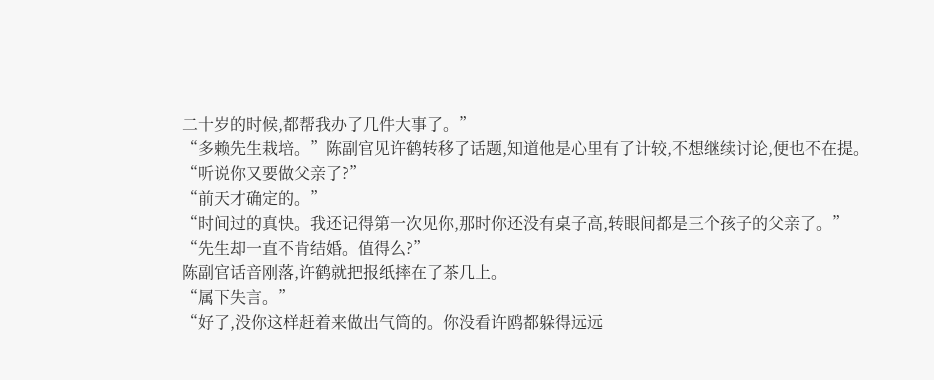二十岁的时候,都帮我办了几件大事了。”
“多赖先生栽培。”陈副官见许鹤转移了话题,知道他是心里有了计较,不想继续讨论,便也不在提。
“听说你又要做父亲了?”
“前天才确定的。”
“时间过的真快。我还记得第一次见你,那时你还没有桌子高,转眼间都是三个孩子的父亲了。”
“先生却一直不肯结婚。值得么?”
陈副官话音刚落,许鹤就把报纸摔在了茶几上。
“属下失言。”
“好了,没你这样赶着来做出气筒的。你没看许鸥都躲得远远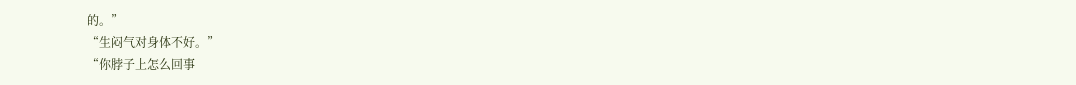的。”
“生闷气对身体不好。”
“你脖子上怎么回事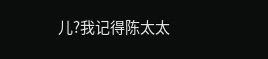儿?我记得陈太太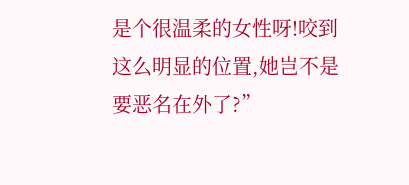是个很温柔的女性呀!咬到这么明显的位置,她岂不是要恶名在外了?”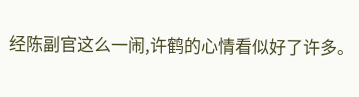经陈副官这么一闹,许鹤的心情看似好了许多。